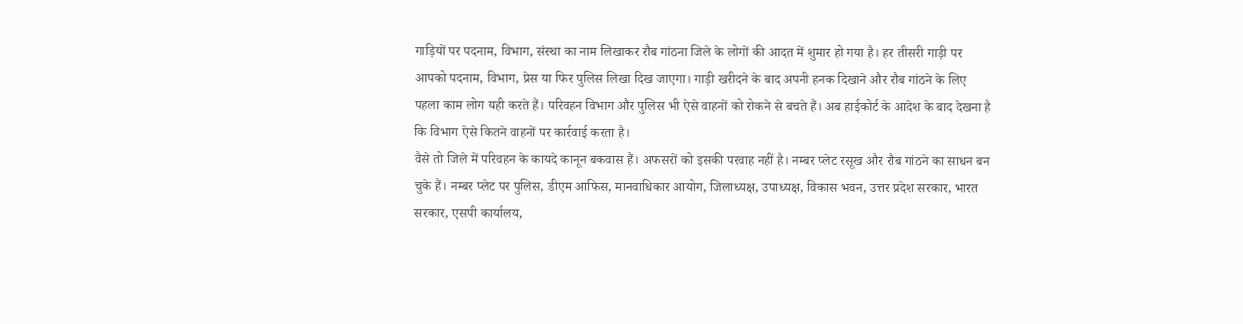गाड़ियों पर पदनाम, विभाग, संस्था का नाम लिखाकर रौब गांठना जिले के लोगों की आदत में शुमार हो गया है। हर तीसरी गाड़ी पर आपको पदनाम, विभाग, प्रेस या फिर पुलिस लिखा दिख जाएगा। गाड़ी खरीदने के बाद अपनी हनक दिखाने और रौब गांठने के लिए पहला काम लोग यही करते हैं। परिवहन विभाग और पुलिस भी ऐसे वाहनों को रोकने से बचते हैं। अब हाईकोर्ट के आदेश के बाद देखना है कि विभाग ऐसे कितने वाहनों पर कार्रवाई करता है।
वैसे तो जिले में परिवहन के कायदे कानून बकवास हैं। अफसरों को इसकी परवाह नहीं है। नम्बर प्लेट रसूख और रौब गांठने का साधन बन चुके हैं। नम्बर प्लेट पर पुलिस, डीएम आफिस, मानवाधिकार आयोग, जिलाध्यक्ष, उपाध्यक्ष, विकास भवन, उत्तर प्रदेश सरकार, भारत सरकार, एसपी कार्यालय,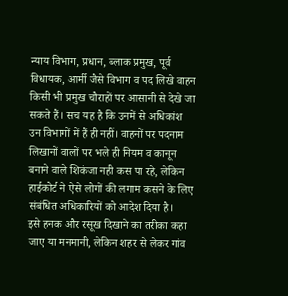न्याय विभाग, प्रधान, ब्लाक प्रमुख, पूर्व विधायक, आर्मी जैसे विभाग व पद लिखे वाहन किसी भी प्रमुख चौराहों पर आसानी से देखे जा सकते हैं। सच यह है कि उनमें से अधिकांश उन विभागों में हैं ही नहीं। वाहनों पर पदनाम लिखानों वालों पर भले ही नियम व कानून बनाने वाले शिकंजा नही कस पा रहे, लेकिन हाईकोर्ट ने ऐसे लोगों की लगाम कसने के लिए संबंधित अधिकारियों को आदेश दिया है।
इसे हनक और रसूख दिखाने का तरीका कहा जाए या मनमानी, लेकिन शहर से लेकर गांव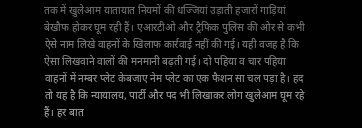तक में खुलेआम यातायात नियमों की धज्जियां उड़ाती हजारों गाड़ियां बेखौफ होकर घूम रही हैं। एआरटीओ और ट्रैफिक पुलिस की ओर से कभी ऐसे नाम लिखे वाहनों के खिलाफ कार्रवाई नहीं की गई। यही वजह है कि ऐसा लिखवाने वालों की मनमानी बढ़ती गई। दो पहिया व चार पहिया वाहनों में नम्बर प्लेट केबजाए नेम प्लेट का एक फैशन सा चल पड़ा है। हद तो यह है कि न्यायालय, पार्टी और पद भी लिखाकर लोग खुलेआम घूम रहे हैं। हर बात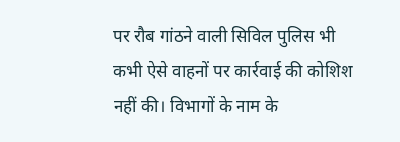पर रौब गांठने वाली सिविल पुलिस भी कभी ऐसे वाहनों पर कार्रवाई की कोशिश नहीं की। विभागों के नाम के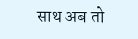साथ अब तो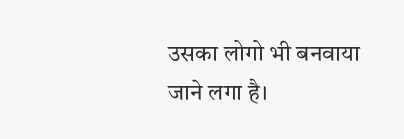उसका लोगो भी बनवाया जाने लगा है।